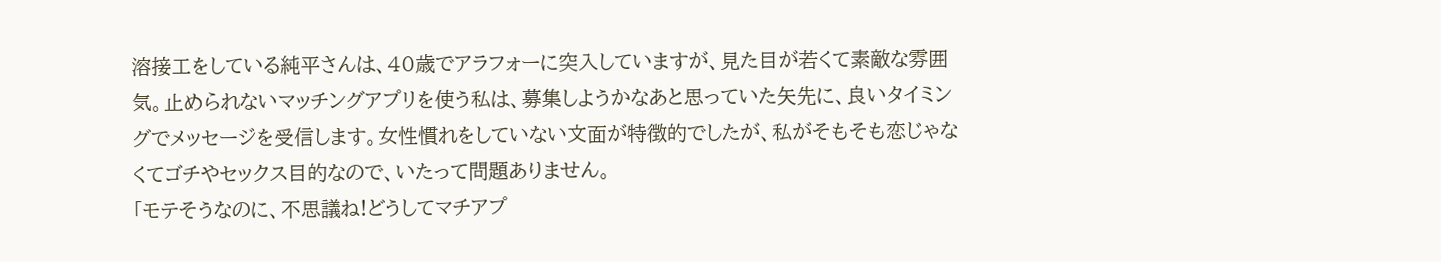溶接工をしている純平さんは、40歳でアラフォーに突入していますが、見た目が若くて素敵な雰囲気。止められないマッチングアプリを使う私は、募集しようかなあと思っていた矢先に、良いタイミングでメッセージを受信します。女性慣れをしていない文面が特徴的でしたが、私がそもそも恋じゃなくてゴチやセックス目的なので、いたって問題ありません。
「モテそうなのに、不思議ね!どうしてマチアプ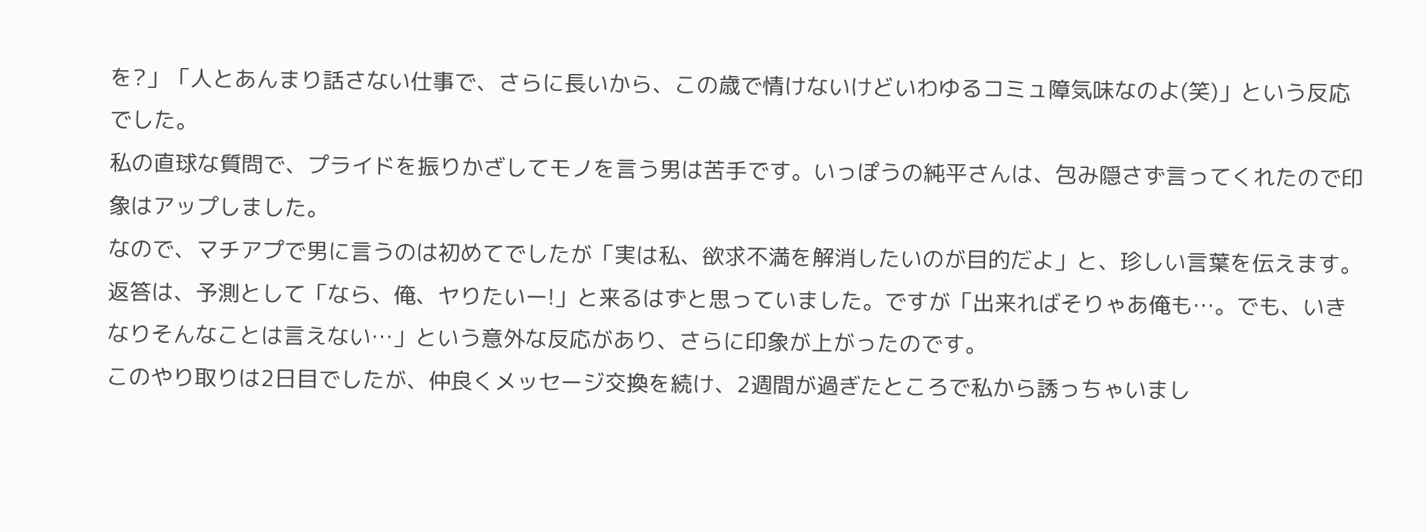を?」「人とあんまり話さない仕事で、さらに長いから、この歳で情けないけどいわゆるコミュ障気味なのよ(笑)」という反応でした。
私の直球な質問で、プライドを振りかざしてモノを言う男は苦手です。いっぽうの純平さんは、包み隠さず言ってくれたので印象はアップしました。
なので、マチアプで男に言うのは初めてでしたが「実は私、欲求不満を解消したいのが目的だよ」と、珍しい言葉を伝えます。
返答は、予測として「なら、俺、ヤりたいー!」と来るはずと思っていました。ですが「出来ればそりゃあ俺も…。でも、いきなりそんなことは言えない…」という意外な反応があり、さらに印象が上がったのです。
このやり取りは2日目でしたが、仲良くメッセージ交換を続け、2週間が過ぎたところで私から誘っちゃいまし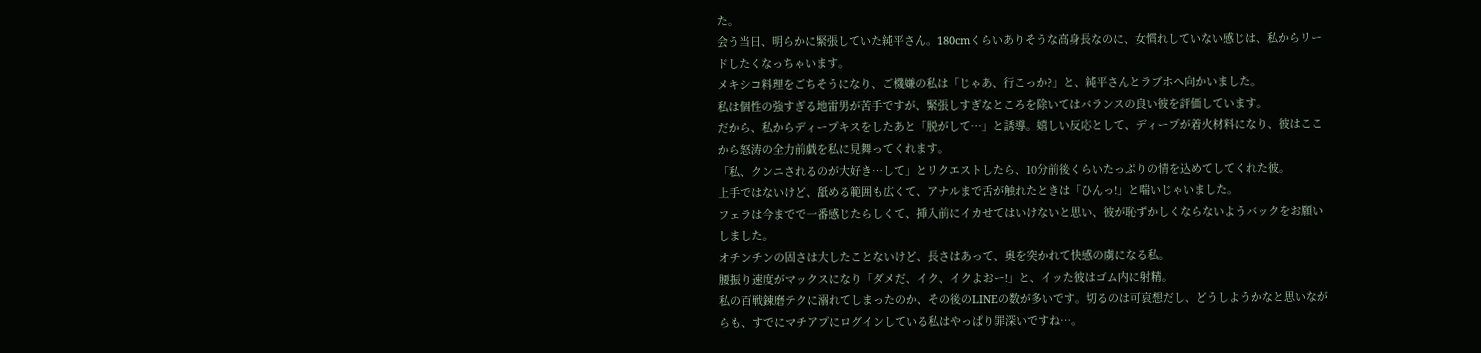た。
会う当日、明らかに緊張していた純平さん。180cmくらいありそうな高身長なのに、女慣れしていない感じは、私からリードしたくなっちゃいます。
メキシコ料理をごちそうになり、ご機嫌の私は「じゃあ、行こっか?」と、純平さんとラブホへ向かいました。
私は個性の強すぎる地雷男が苦手ですが、緊張しすぎなところを除いてはバランスの良い彼を評価しています。
だから、私からディープキスをしたあと「脱がして…」と誘導。嬉しい反応として、ディープが着火材料になり、彼はここから怒涛の全力前戯を私に見舞ってくれます。
「私、クンニされるのが大好き…して」とリクエストしたら、10分前後くらいたっぷりの情を込めてしてくれた彼。
上手ではないけど、舐める範囲も広くて、アナルまで舌が触れたときは「ひんっ!」と喘いじゃいました。
フェラは今までで一番感じたらしくて、挿入前にイカせてはいけないと思い、彼が恥ずかしくならないようバックをお願いしました。
オチンチンの固さは大したことないけど、長さはあって、奥を突かれて快感の虜になる私。
腰振り速度がマックスになり「ダメだ、イク、イクよおー!」と、イッた彼はゴム内に射精。
私の百戦錬磨テクに溺れてしまったのか、その後のLINEの数が多いです。切るのは可哀想だし、どうしようかなと思いながらも、すでにマチアプにログインしている私はやっぱり罪深いですね…。